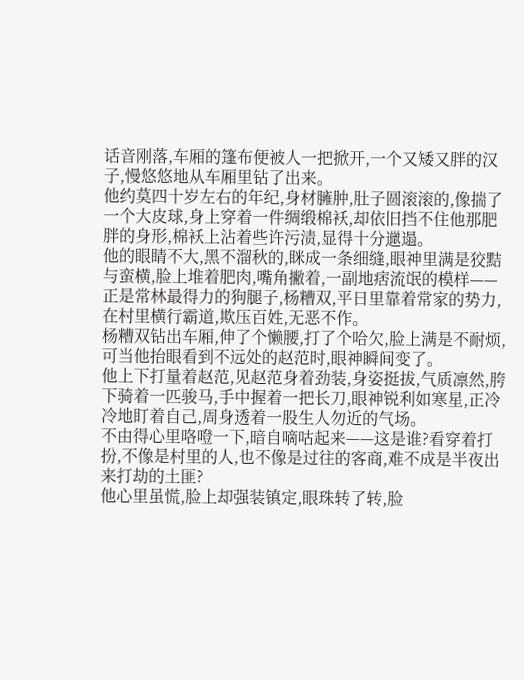话音刚落,车厢的篷布便被人一把掀开,一个又矮又胖的汉子,慢悠悠地从车厢里钻了出来。
他约莫四十岁左右的年纪,身材臃肿,肚子圆滚滚的,像揣了一个大皮球,身上穿着一件绸缎棉袄,却依旧挡不住他那肥胖的身形,棉袄上沾着些许污渍,显得十分邋遢。
他的眼睛不大,黑不溜秋的,眯成一条细缝,眼神里满是狡黠与蛮横,脸上堆着肥肉,嘴角撇着,一副地痞流氓的模样——正是常林最得力的狗腿子,杨糟双,平日里靠着常家的势力,在村里横行霸道,欺压百姓,无恶不作。
杨糟双钻出车厢,伸了个懒腰,打了个哈欠,脸上满是不耐烦,可当他抬眼看到不远处的赵范时,眼神瞬间变了。
他上下打量着赵范,见赵范身着劲装,身姿挺拔,气质凛然,胯下骑着一匹骏马,手中握着一把长刀,眼神锐利如寒星,正冷冷地盯着自己,周身透着一股生人勿近的气场。
不由得心里咯噔一下,暗自嘀咕起来——这是谁?看穿着打扮,不像是村里的人,也不像是过往的客商,难不成是半夜出来打劫的土匪?
他心里虽慌,脸上却强装镇定,眼珠转了转,脸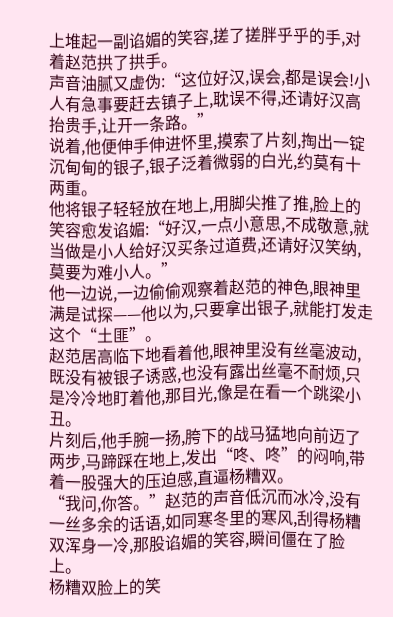上堆起一副谄媚的笑容,搓了搓胖乎乎的手,对着赵范拱了拱手。
声音油腻又虚伪:“这位好汉,误会,都是误会!小人有急事要赶去镇子上,耽误不得,还请好汉高抬贵手,让开一条路。”
说着,他便伸手伸进怀里,摸索了片刻,掏出一锭沉甸甸的银子,银子泛着微弱的白光,约莫有十两重。
他将银子轻轻放在地上,用脚尖推了推,脸上的笑容愈发谄媚:“好汉,一点小意思,不成敬意,就当做是小人给好汉买条过道费,还请好汉笑纳,莫要为难小人。”
他一边说,一边偷偷观察着赵范的神色,眼神里满是试探——他以为,只要拿出银子,就能打发走这个“土匪”。
赵范居高临下地看着他,眼神里没有丝毫波动,既没有被银子诱惑,也没有露出丝毫不耐烦,只是冷冷地盯着他,那目光,像是在看一个跳梁小丑。
片刻后,他手腕一扬,胯下的战马猛地向前迈了两步,马蹄踩在地上,发出“咚、咚”的闷响,带着一股强大的压迫感,直逼杨糟双。
“我问,你答。”赵范的声音低沉而冰冷,没有一丝多余的话语,如同寒冬里的寒风,刮得杨糟双浑身一冷,那股谄媚的笑容,瞬间僵在了脸上。
杨糟双脸上的笑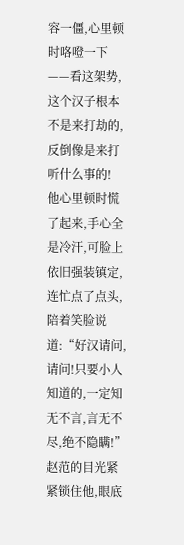容一僵,心里顿时咯噔一下——看这架势,这个汉子根本不是来打劫的,反倒像是来打听什么事的!
他心里顿时慌了起来,手心全是冷汗,可脸上依旧强装镇定,连忙点了点头,陪着笑脸说道:“好汉请问,请问!只要小人知道的,一定知无不言,言无不尽,绝不隐瞒!”
赵范的目光紧紧锁住他,眼底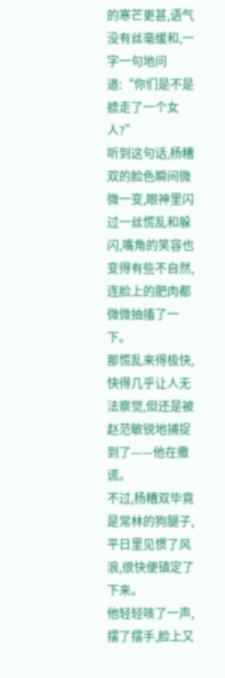的寒芒更甚,语气没有丝毫缓和,一字一句地问道:“你们是不是掳走了一个女人?”
听到这句话,杨糟双的脸色瞬间微微一变,眼神里闪过一丝慌乱和躲闪,嘴角的笑容也变得有些不自然,连脸上的肥肉都微微抽搐了一下。
那慌乱来得极快,快得几乎让人无法察觉,但还是被赵范敏锐地捕捉到了——他在撒谎。
不过,杨糟双毕竟是常林的狗腿子,平日里见惯了风浪,很快便镇定了下来。
他轻轻咳了一声,摆了摆手,脸上又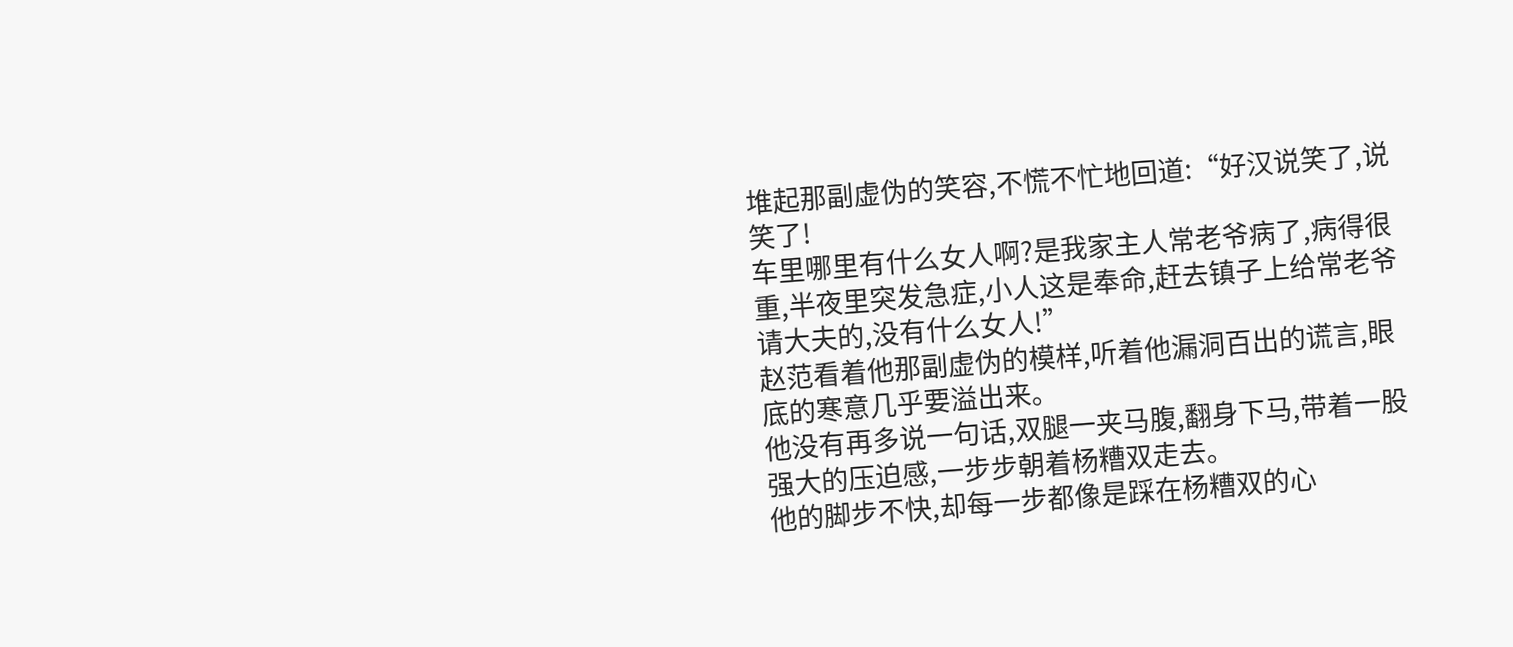堆起那副虚伪的笑容,不慌不忙地回道:“好汉说笑了,说笑了!
车里哪里有什么女人啊?是我家主人常老爷病了,病得很重,半夜里突发急症,小人这是奉命,赶去镇子上给常老爷请大夫的,没有什么女人!”
赵范看着他那副虚伪的模样,听着他漏洞百出的谎言,眼底的寒意几乎要溢出来。
他没有再多说一句话,双腿一夹马腹,翻身下马,带着一股强大的压迫感,一步步朝着杨糟双走去。
他的脚步不快,却每一步都像是踩在杨糟双的心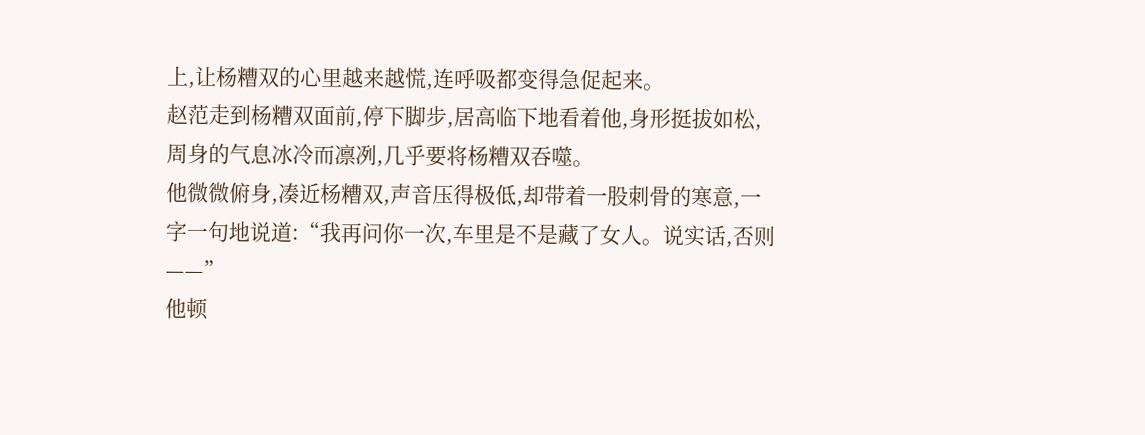上,让杨糟双的心里越来越慌,连呼吸都变得急促起来。
赵范走到杨糟双面前,停下脚步,居高临下地看着他,身形挺拔如松,周身的气息冰冷而凛冽,几乎要将杨糟双吞噬。
他微微俯身,凑近杨糟双,声音压得极低,却带着一股刺骨的寒意,一字一句地说道:“我再问你一次,车里是不是藏了女人。说实话,否则——”
他顿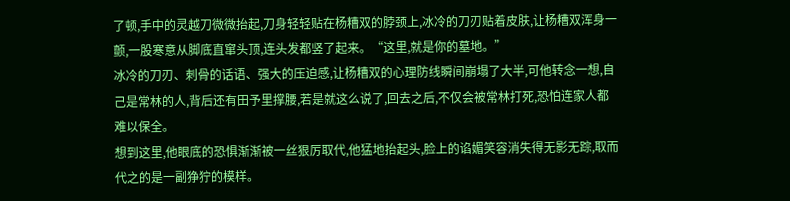了顿,手中的灵越刀微微抬起,刀身轻轻贴在杨糟双的脖颈上,冰冷的刀刃贴着皮肤,让杨糟双浑身一颤,一股寒意从脚底直窜头顶,连头发都竖了起来。“这里,就是你的墓地。”
冰冷的刀刃、刺骨的话语、强大的压迫感,让杨糟双的心理防线瞬间崩塌了大半,可他转念一想,自己是常林的人,背后还有田予里撑腰,若是就这么说了,回去之后,不仅会被常林打死,恐怕连家人都难以保全。
想到这里,他眼底的恐惧渐渐被一丝狠厉取代,他猛地抬起头,脸上的谄媚笑容消失得无影无踪,取而代之的是一副狰狞的模样。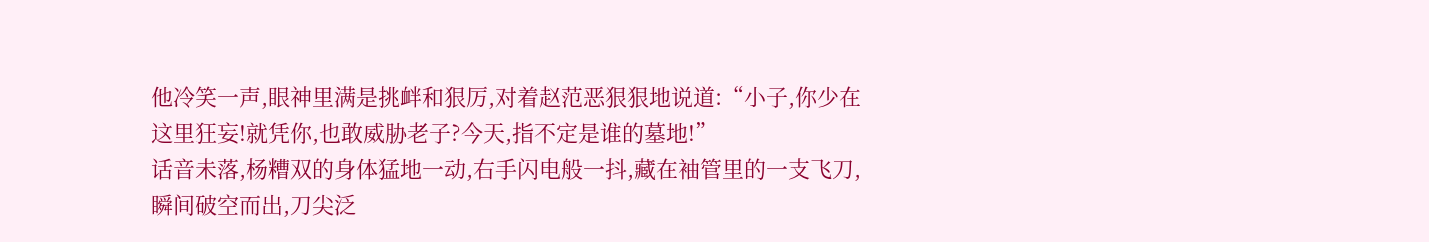他冷笑一声,眼神里满是挑衅和狠厉,对着赵范恶狠狠地说道:“小子,你少在这里狂妄!就凭你,也敢威胁老子?今天,指不定是谁的墓地!”
话音未落,杨糟双的身体猛地一动,右手闪电般一抖,藏在袖管里的一支飞刀,瞬间破空而出,刀尖泛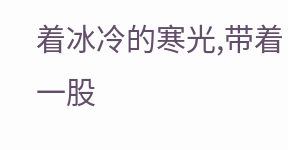着冰冷的寒光,带着一股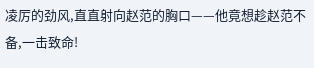凌厉的劲风,直直射向赵范的胸口——他竟想趁赵范不备,一击致命!